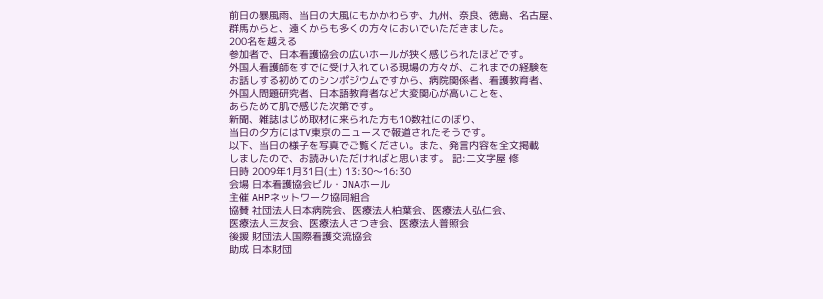前日の暴風雨、当日の大風にもかかわらず、九州、奈良、徳島、名古屋、
群馬からと、遠くからも多くの方々においでいただきました。
200名を越える
参加者で、日本看護協会の広いホールが狭く感じられたほどです。
外国人看護師をすでに受け入れている現場の方々が、これまでの経験を
お話しする初めてのシンポジウムですから、病院関係者、看護教育者、
外国人問題研究者、日本語教育者など大変関心が高いことを、
あらためて肌で感じた次第です。
新聞、雑誌はじめ取材に来られた方も10数社にのぼり、
当日の夕方にはTV東京のニュースで報道されたそうです。
以下、当日の様子を写真でご覧ください。また、発言内容を全文掲載
しましたので、お読みいただければと思います。 記:二文字屋 修
日時 2009年1月31日(土) 13:30〜16:30
会場 日本看護協会ビル・JNAホール
主催 AHPネットワーク協同組合
協賛 社団法人日本病院会、医療法人柏葉会、医療法人弘仁会、
医療法人三友会、医療法人さつき会、医療法人普照会
後援 財団法人国際看護交流協会
助成 日本財団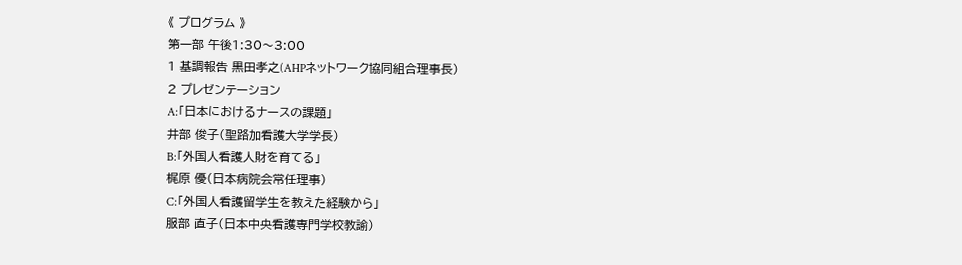《 プログラム 》
第一部 午後1:30〜3:00
1 基調報告 黒田孝之(AHPネットワーク協同組合理事長)
2 プレゼンテーション
A:「日本におけるナースの課題」
井部 俊子(聖路加看護大学学長)
B:「外国人看護人財を育てる」
梶原 優(日本病院会常任理事)
C:「外国人看護留学生を教えた経験から」
服部 直子(日本中央看護専門学校教諭)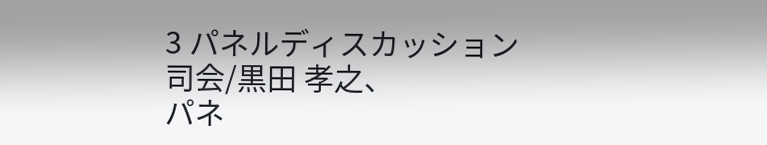3 パネルディスカッション
司会/黒田 孝之、
パネ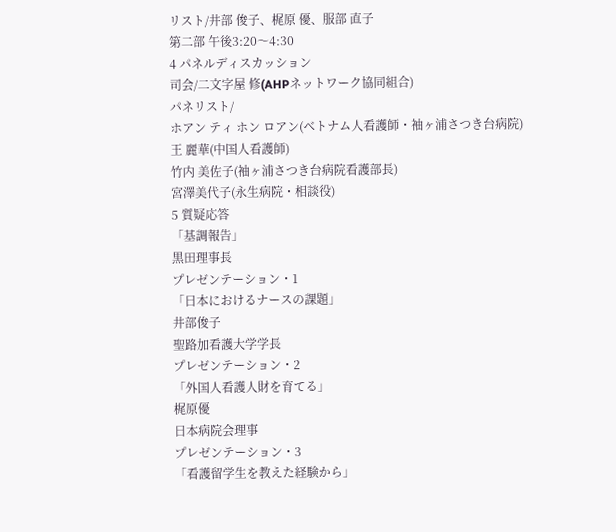リスト/井部 俊子、梶原 優、服部 直子
第二部 午後3:20〜4:30
4 パネルディスカッション
司会/二文字屋 修(AHPネットワーク協同組合)
パネリスト/
ホアン ティ ホン ロアン(ベトナム人看護師・袖ヶ浦さつき台病院)
王 麗華(中国人看護師)
竹内 美佐子(袖ヶ浦さつき台病院看護部長)
宮澤美代子(永生病院・相談役)
5 質疑応答
「基調報告」
黒田理事長
プレゼンテーション・1
「日本におけるナースの課題」
井部俊子
聖路加看護大学学長
プレゼンテーション・2
「外国人看護人財を育てる」
梶原優
日本病院会理事
プレゼンテーション・3
「看護留学生を教えた経験から」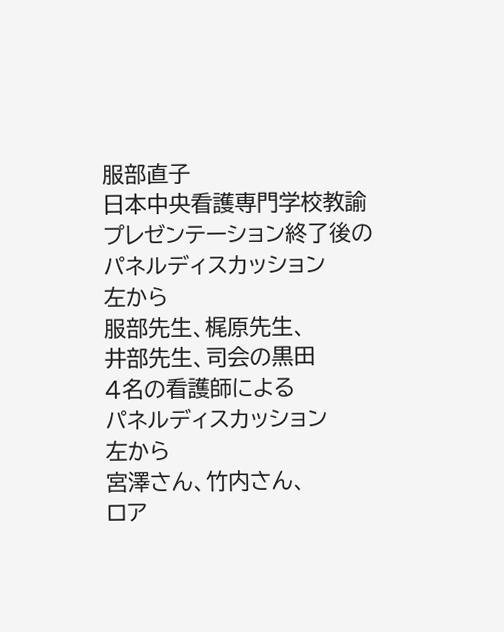服部直子
日本中央看護専門学校教諭
プレゼンテーション終了後の
パネルディスカッション
左から
服部先生、梶原先生、
井部先生、司会の黒田
4名の看護師による
パネルディスカッション
左から
宮澤さん、竹内さん、
ロア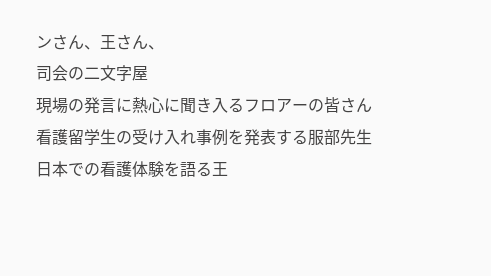ンさん、王さん、
司会の二文字屋
現場の発言に熱心に聞き入るフロアーの皆さん
看護留学生の受け入れ事例を発表する服部先生
日本での看護体験を語る王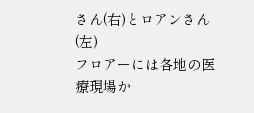さん(右)とロアンさん(左)
フロアーには各地の医療現場か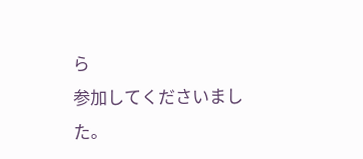ら
参加してくださいました。